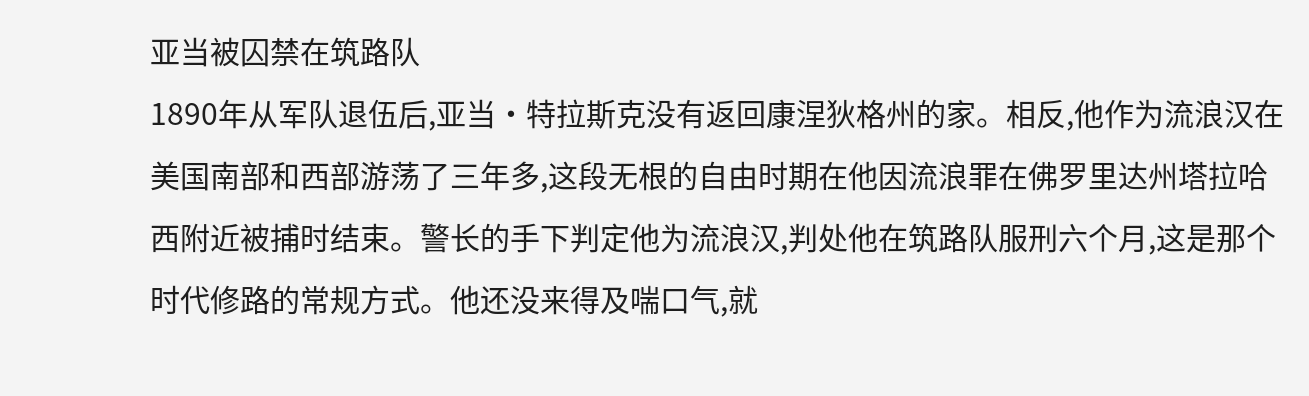亚当被囚禁在筑路队
1890年从军队退伍后,亚当·特拉斯克没有返回康涅狄格州的家。相反,他作为流浪汉在美国南部和西部游荡了三年多,这段无根的自由时期在他因流浪罪在佛罗里达州塔拉哈西附近被捕时结束。警长的手下判定他为流浪汉,判处他在筑路队服刑六个月,这是那个时代修路的常规方式。他还没来得及喘口气,就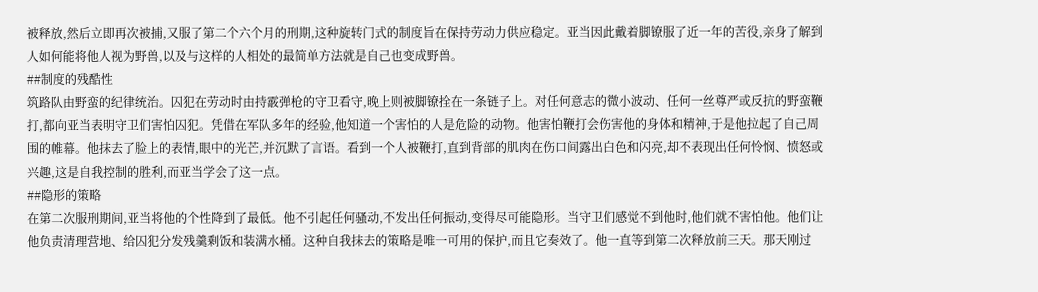被释放,然后立即再次被捕,又服了第二个六个月的刑期,这种旋转门式的制度旨在保持劳动力供应稳定。亚当因此戴着脚镣服了近一年的苦役,亲身了解到人如何能将他人视为野兽,以及与这样的人相处的最简单方法就是自己也变成野兽。
##制度的残酷性
筑路队由野蛮的纪律统治。囚犯在劳动时由持霰弹枪的守卫看守,晚上则被脚镣拴在一条链子上。对任何意志的微小波动、任何一丝尊严或反抗的野蛮鞭打,都向亚当表明守卫们害怕囚犯。凭借在军队多年的经验,他知道一个害怕的人是危险的动物。他害怕鞭打会伤害他的身体和精神,于是他拉起了自己周围的帷幕。他抹去了脸上的表情,眼中的光芒,并沉默了言语。看到一个人被鞭打,直到背部的肌肉在伤口间露出白色和闪亮,却不表现出任何怜悯、愤怒或兴趣,这是自我控制的胜利,而亚当学会了这一点。
##隐形的策略
在第二次服刑期间,亚当将他的个性降到了最低。他不引起任何骚动,不发出任何振动,变得尽可能隐形。当守卫们感觉不到他时,他们就不害怕他。他们让他负责清理营地、给囚犯分发残羹剩饭和装满水桶。这种自我抹去的策略是唯一可用的保护,而且它奏效了。他一直等到第二次释放前三天。那天刚过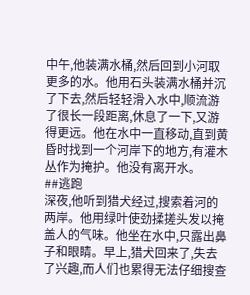中午,他装满水桶,然后回到小河取更多的水。他用石头装满水桶并沉了下去,然后轻轻滑入水中,顺流游了很长一段距离,休息了一下,又游得更远。他在水中一直移动,直到黄昏时找到一个河岸下的地方,有灌木丛作为掩护。他没有离开水。
##逃跑
深夜,他听到猎犬经过,搜索着河的两岸。他用绿叶使劲揉搓头发以掩盖人的气味。他坐在水中,只露出鼻子和眼睛。早上,猎犬回来了,失去了兴趣,而人们也累得无法仔细搜查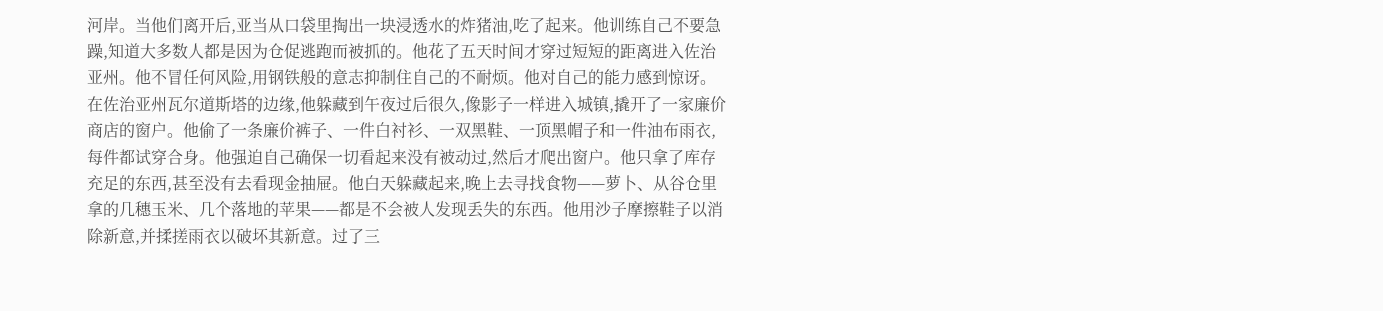河岸。当他们离开后,亚当从口袋里掏出一块浸透水的炸猪油,吃了起来。他训练自己不要急躁,知道大多数人都是因为仓促逃跑而被抓的。他花了五天时间才穿过短短的距离进入佐治亚州。他不冒任何风险,用钢铁般的意志抑制住自己的不耐烦。他对自己的能力感到惊讶。在佐治亚州瓦尔道斯塔的边缘,他躲藏到午夜过后很久,像影子一样进入城镇,撬开了一家廉价商店的窗户。他偷了一条廉价裤子、一件白衬衫、一双黑鞋、一顶黑帽子和一件油布雨衣,每件都试穿合身。他强迫自己确保一切看起来没有被动过,然后才爬出窗户。他只拿了库存充足的东西,甚至没有去看现金抽屉。他白天躲藏起来,晚上去寻找食物——萝卜、从谷仓里拿的几穗玉米、几个落地的苹果——都是不会被人发现丢失的东西。他用沙子摩擦鞋子以消除新意,并揉搓雨衣以破坏其新意。过了三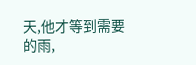天,他才等到需要的雨,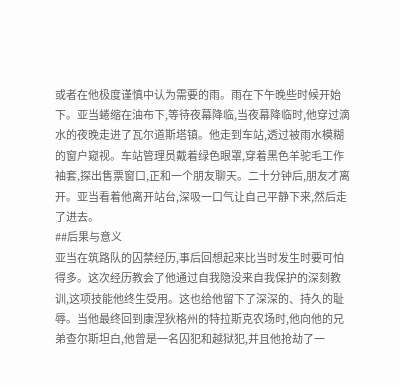或者在他极度谨慎中认为需要的雨。雨在下午晚些时候开始下。亚当蜷缩在油布下,等待夜幕降临,当夜幕降临时,他穿过滴水的夜晚走进了瓦尔道斯塔镇。他走到车站,透过被雨水模糊的窗户窥视。车站管理员戴着绿色眼罩,穿着黑色羊驼毛工作袖套,探出售票窗口,正和一个朋友聊天。二十分钟后,朋友才离开。亚当看着他离开站台,深吸一口气让自己平静下来,然后走了进去。
##后果与意义
亚当在筑路队的囚禁经历,事后回想起来比当时发生时要可怕得多。这次经历教会了他通过自我隐没来自我保护的深刻教训,这项技能他终生受用。这也给他留下了深深的、持久的耻辱。当他最终回到康涅狄格州的特拉斯克农场时,他向他的兄弟查尔斯坦白,他曾是一名囚犯和越狱犯,并且他抢劫了一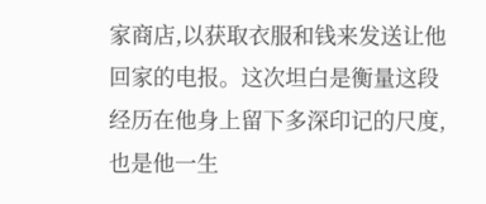家商店,以获取衣服和钱来发送让他回家的电报。这次坦白是衡量这段经历在他身上留下多深印记的尺度,也是他一生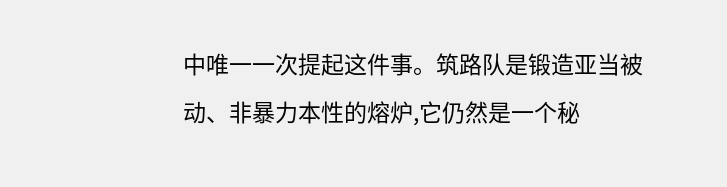中唯一一次提起这件事。筑路队是锻造亚当被动、非暴力本性的熔炉,它仍然是一个秘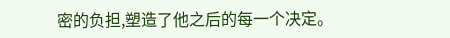密的负担,塑造了他之后的每一个决定。